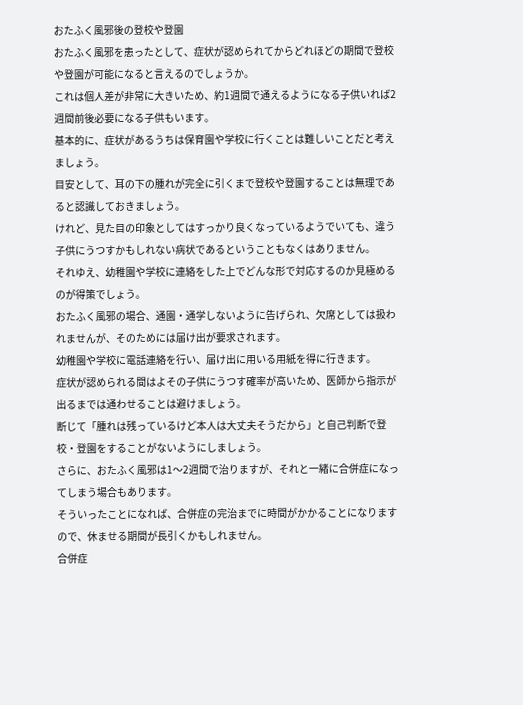おたふく風邪後の登校や登園
おたふく風邪を患ったとして、症状が認められてからどれほどの期間で登校や登園が可能になると言えるのでしょうか。
これは個人差が非常に大きいため、約1週間で通えるようになる子供いれば2週間前後必要になる子供もいます。
基本的に、症状があるうちは保育園や学校に行くことは難しいことだと考えましょう。
目安として、耳の下の腫れが完全に引くまで登校や登園することは無理であると認識しておきましょう。
けれど、見た目の印象としてはすっかり良くなっているようでいても、違う子供にうつすかもしれない病状であるということもなくはありません。
それゆえ、幼稚園や学校に連絡をした上でどんな形で対応するのか見極めるのが得策でしょう。
おたふく風邪の場合、通園・通学しないように告げられ、欠席としては扱われませんが、そのためには届け出が要求されます。
幼稚園や学校に電話連絡を行い、届け出に用いる用紙を得に行きます。
症状が認められる間はよその子供にうつす確率が高いため、医師から指示が出るまでは通わせることは避けましょう。
断じて「腫れは残っているけど本人は大丈夫そうだから」と自己判断で登校・登園をすることがないようにしましょう。
さらに、おたふく風邪は1〜2週間で治りますが、それと一緒に合併症になってしまう場合もあります。
そういったことになれば、合併症の完治までに時間がかかることになりますので、休ませる期間が長引くかもしれません。
合併症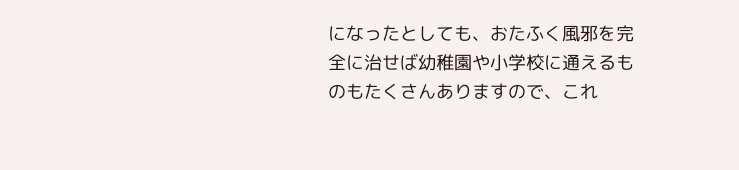になったとしても、おたふく風邪を完全に治せば幼稚園や小学校に通えるものもたくさんありますので、これ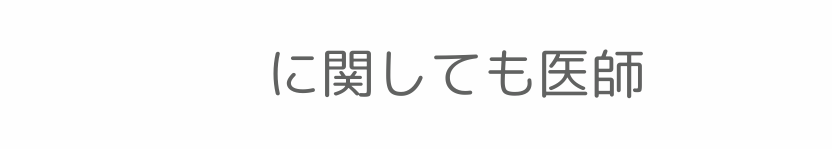に関しても医師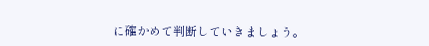に確かめて判断していきましょう。